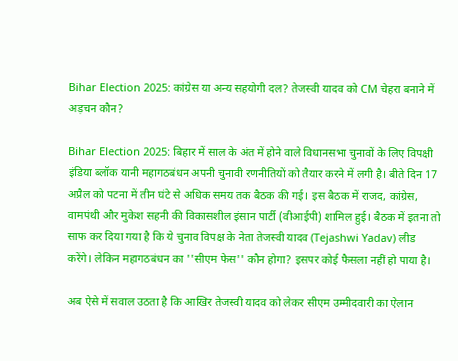Bihar Election 2025: कांग्रेस या अन्य सहयोगी दल? तेजस्वी यादव को CM चेहरा बनाने में अड़चन कौन?

Bihar Election 2025: बिहार में साल के अंत में होने वाले विधानसभा चुनावों के लिए विपक्षी इंडिया ब्लॉक यानी महागठबंधन अपनी चुनावी रणनीतियों को तैयार करने में लगी है। बीते दिन 17 अप्रैल को पटना में तीन घंटे से अधिक समय तक बैठक की गई। इस बैठक में राजद, कांग्रेस, वामपंथी और मुकेश सहनी की विकासशील इंसान पार्टी (वीआईपी) शामिल हुई। बैठक में इतना तो साफ कर दिया गया है कि ये चुनाव विपक्ष के नेता तेजस्वी यादव (Tejashwi Yadav) लीड करेंगे। लेकिन महागठबंधन का ''सीएम फेस'' कौन होगा? इसपर कोई फैसला नहीं हो पाया है।

अब ऐसे में सवाल उठता है कि आखिर तेजस्वी यादव को लेकर सीएम उम्मीदवारी का ऐलान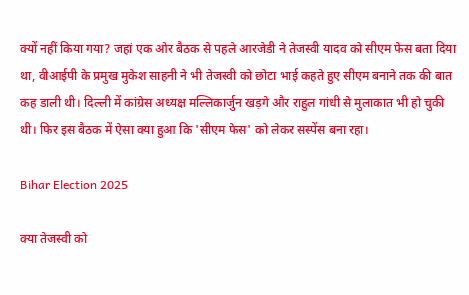क्यों नहीं किया गया? जहां एक ओर बैठक से पहले आरजेडी ने तेजस्वी यादव को सीएम फेस बता दिया था, वीआईपी के प्रमुख मुकेश साहनी ने भी तेजस्वी को छोटा भाई कहते हुए सीएम बनाने तक की बात कह डाली थी। दिल्ली में कांग्रेस अध्यक्ष मल्लिकार्जुन खड़गे और राहुल गांधी से मुलाकात भी हो चुकी थी। फिर इस बैठक में ऐसा क्या हुआ कि 'सीएम फेस' को लेकर सस्पेंस बना रहा।

Bihar Election 2025

क्या तेजस्वी को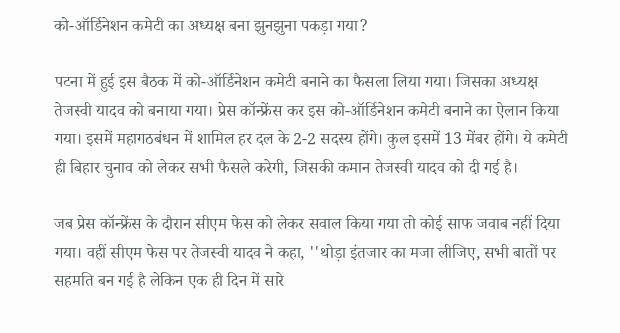को-ऑर्डिनेशन कमेटी का अध्यक्ष बना झुनझुना पकड़ा गया?

पटना में हुई इस बैठक में को-ऑर्डिनेशन कमेटी बनाने का फैसला लिया गया। जिसका अध्यक्ष तेजस्वी यादव को बनाया गया। प्रेस कॉन्फ्रेंस कर इस को-ऑर्डिनेशन कमेटी बनाने का ऐलान किया गया। इसमें महागठबंधन में शामिल हर दल के 2-2 सदस्य होंगे। कुल इसमें 13 मेंबर होंगे। ये कमेटी ही बिहार चुनाव को लेकर सभी फैसले करेगी, जिसकी कमान तेजस्वी यादव को दी गई है।

जब प्रेस कॉन्फ्रेंस के दौरान सीएम फेस को लेकर सवाल किया गया तो कोई साफ जवाब नहीं दिया गया। वहीं सीएम फेस पर तेजस्वी यादव ने कहा, ''थोड़ा इंतजार का मजा लीजिए, सभी बातों पर सहमति बन गई है लेकिन एक ही दिन में सारे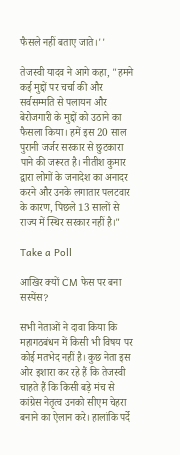फैसले नहीं बताए जाते।''

तेजस्वी यादव ने आगे कहा, "हमने कई मुद्दों पर चर्चा की और सर्वसम्मति से पलायन और बेरोजगारी के मुद्दों को उठाने का फैसला किया। हमें इस 20 साल पुरानी जर्जर सरकार से छुटकारा पाने की जरूरत है। नीतीश कुमार द्वारा लोगों के जनादेश का अनादर करने और उनके लगातार पलटवार के कारण, पिछले 13 सालों से राज्य में स्थिर सरकार नहीं है।"

Take a Poll

आखिर क्यों CM फेस पर बना सस्पेंस?

सभी नेताओं ने दावा किया कि महागठबंधन में किसी भी विषय पर कोई मतभेद नहीं है। कुछ नेता इस ओर इशारा कर रहे हैं कि तेजस्वी चाहते हैं कि किसी बड़े मंच से कांग्रेस नेतृत्व उनको सीएम चेहरा बनाने का ऐलान करे। हालांकि पर्दे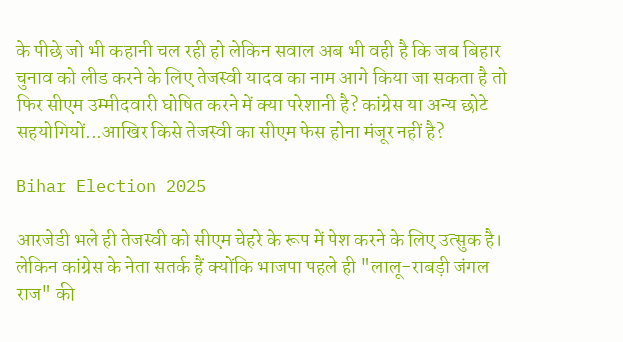के पीछे जो भी कहानी चल रही हो लेकिन सवाल अब भी वही है कि जब बिहार चुनाव को लीड करने के लिए तेजस्वी यादव का नाम आगे किया जा सकता है तो फिर सीएम उम्मीदवारी घोषित करने में क्या परेशानी है? कांग्रेस या अन्य छोटे सहयोगियों...आखिर किसे तेजस्वी का सीएम फेस होना मंजूर नहीं है?

Bihar Election 2025

आरजेडी भले ही तेजस्वी को सीएम चेहरे के रूप में पेश करने के लिए उत्सुक है। लेकिन कांग्रेस के नेता सतर्क हैं क्योंकि भाजपा पहले ही "लालू-राबड़ी जंगल राज" की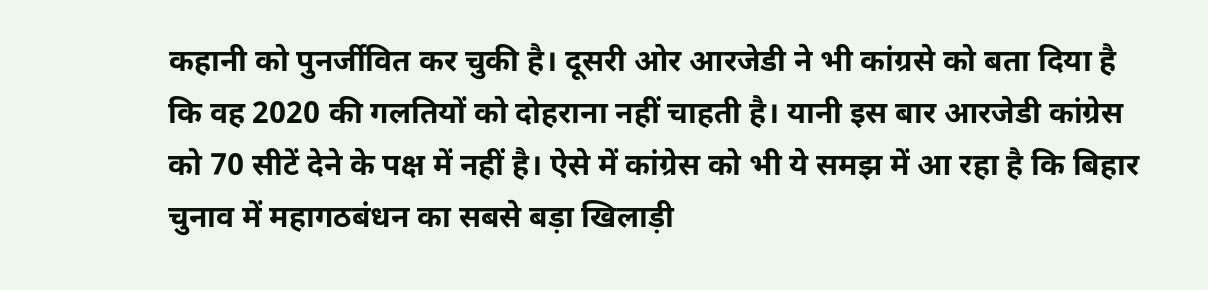कहानी को पुनर्जीवित कर चुकी है। दूसरी ओर आरजेडी ने भी कांग्रसे को बता दिया है कि वह 2020 की गलतियों को दोहराना नहीं चाहती है। यानी इस बार आरजेडी कांग्रेस को 70 सीटें देने के पक्ष में नहीं है। ऐसे में कांग्रेस को भी ये समझ में आ रहा है कि बिहार चुनाव में महागठबंधन का सबसे बड़ा खिलाड़ी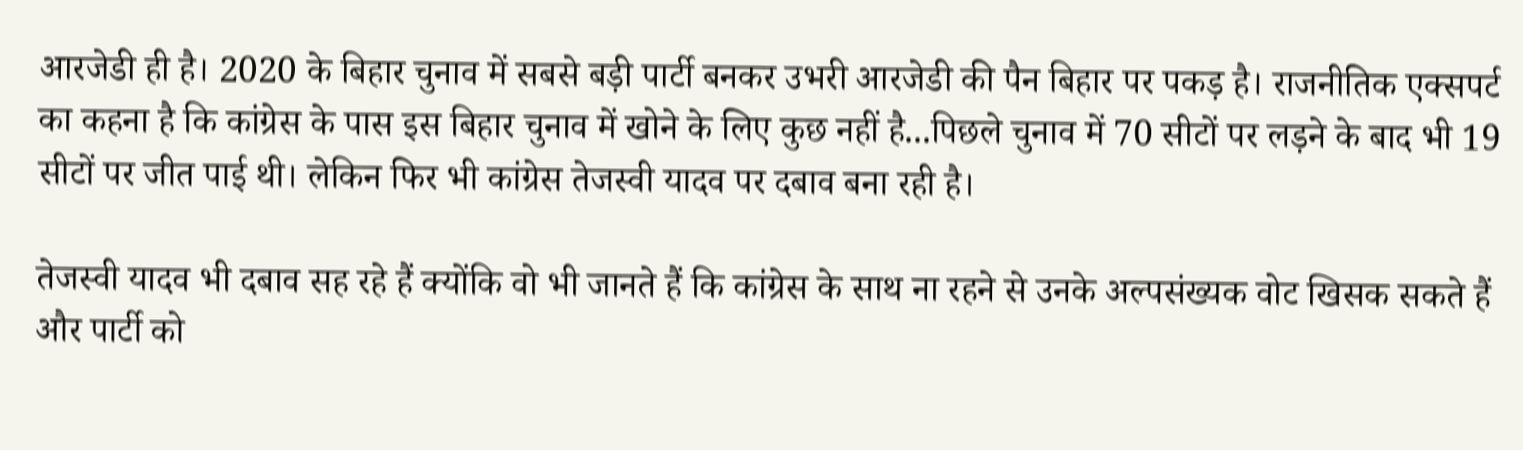आरजेडी ही है। 2020 के बिहार चुनाव में सबसे बड़ी पार्टी बनकर उभरी आरजेडी की पैन बिहार पर पकड़ है। राजनीतिक एक्सपर्ट का कहना है कि कांग्रेस के पास इस बिहार चुनाव में खोने के लिए कुछ नहीं है...पिछले चुनाव में 70 सीटों पर लड़ने के बाद भी 19 सीटों पर जीत पाई थी। लेकिन फिर भी कांग्रेस तेजस्वी यादव पर दबाव बना रही है।

तेजस्वी यादव भी दबाव सह रहे हैं क्योंकि वो भी जानते हैं कि कांग्रेस के साथ ना रहने से उनके अल्पसंख्यक वोट खिसक सकते हैं और पार्टी को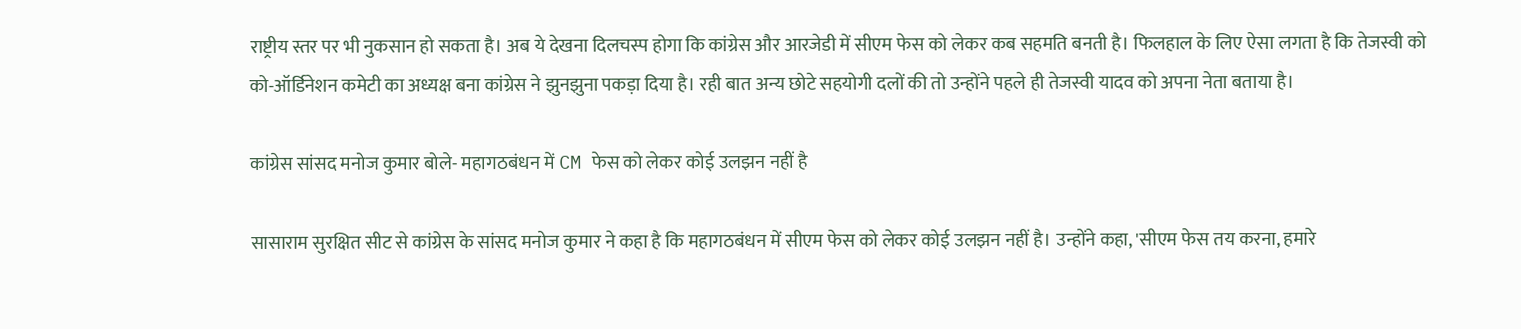राष्ट्रीय स्तर पर भी नुकसान हो सकता है। अब ये देखना दिलचस्प होगा कि कांग्रेस और आरजेडी में सीएम फेस को लेकर कब सहमति बनती है। फिलहाल के लिए ऐसा लगता है कि तेजस्वी को को-ऑर्डिनेशन कमेटी का अध्यक्ष बना कांग्रेस ने झुनझुना पकड़ा दिया है। रही बात अन्य छोटे सहयोगी दलों की तो उन्होंने पहले ही तेजस्वी यादव को अपना नेता बताया है।

कांग्रेस सांसद मनोज कुमार बोले- महागठबंधन में CM फेस को लेकर कोई उलझन नहीं है

सासाराम सुरक्षित सीट से कांग्रेस के सांसद मनोज कुमार ने कहा है कि महागठबंधन में सीएम फेस को लेकर कोई उलझन नहीं है। उन्होंने कहा, 'सीएम फेस तय करना, हमारे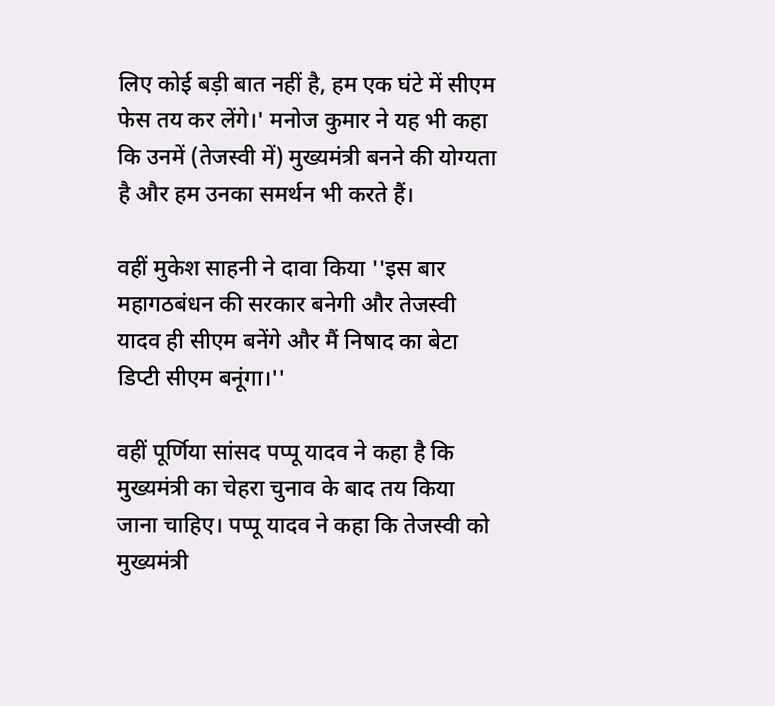लिए कोई बड़ी बात नहीं है, हम एक घंटे में सीएम फेस तय कर लेंगे।' मनोज कुमार ने यह भी कहा कि उनमें (तेजस्वी में) मुख्यमंत्री बनने की योग्यता है और हम उनका समर्थन भी करते हैं।

वहीं मुकेश साहनी ने दावा किया ''इस बार महागठबंधन की सरकार बनेगी और तेजस्वी यादव ही सीएम बनेंगे और मैं निषाद का बेटा डिप्टी सीएम बनूंगा।''

वहीं पूर्णिया सांसद पप्पू यादव ने कहा है कि मुख्यमंत्री का चेहरा चुनाव के बाद तय किया जाना चाहिए। पप्पू यादव ने कहा कि तेजस्वी को मुख्यमंत्री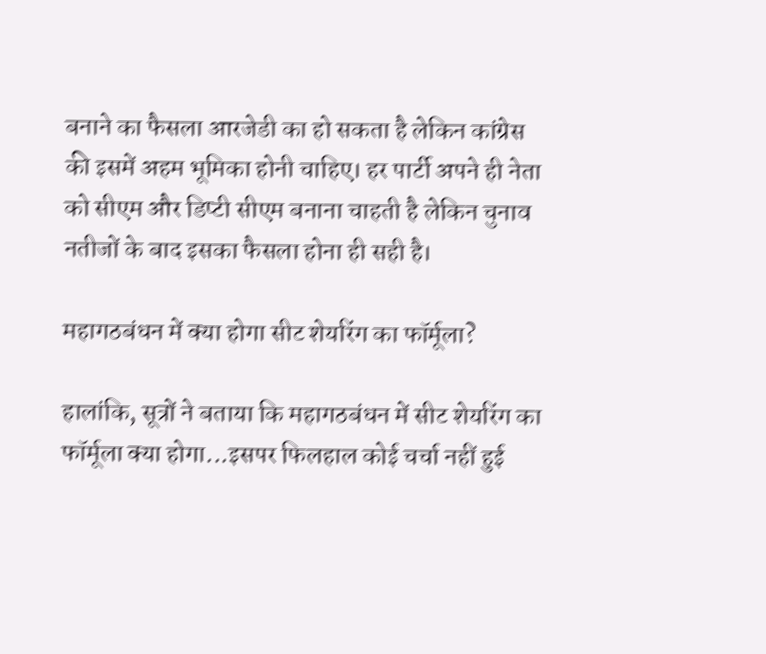बनाने का फैसला आरजेडी का हो सकता है लेकिन कांग्रेस की इसमें अहम भूमिका होनी चाहिए। हर पार्टी अपने ही नेता को सीएम और डिप्टी सीएम बनाना चाहती है लेकिन चुनाव नतीजों के बाद इसका फैसला होना ही सही है।

महागठबंधन में क्या होगा सीट शेयरिंग का फॉर्मूला?

हालांकि, सूत्रों ने बताया कि महागठबंधन में सीट शेयरिंग का फॉर्मूला क्या होगा...इसपर फिलहाल कोई चर्चा नहीं हुई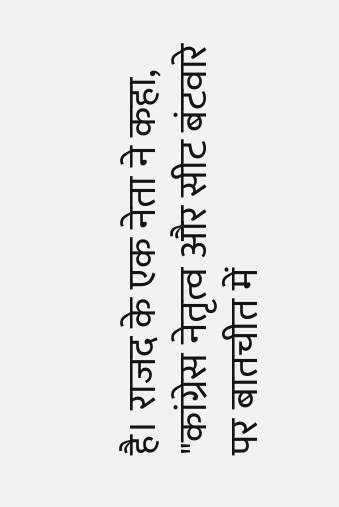है। राजद के एक नेता ने कहा, "कांग्रेस नेतृत्व और सीट बंटवारे पर बातचीत में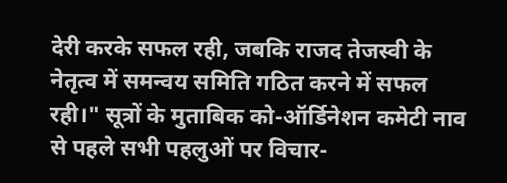देरी करके सफल रही, जबकि राजद तेजस्वी के नेतृत्व में समन्वय समिति गठित करने में सफल रही।" सूत्रों के मुताबिक को-ऑर्डिनेशन कमेटी नाव से पहले सभी पहलुओं पर विचार-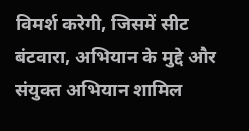विमर्श करेगी, जिसमें सीट बंटवारा, अभियान के मुद्दे और संयुक्त अभियान शामिल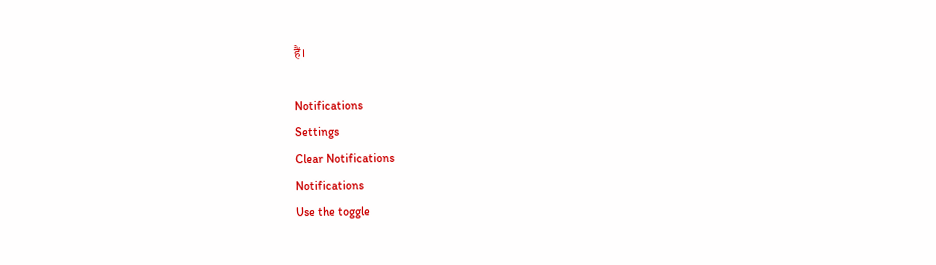हैं।

Notifications
Settings
Clear Notifications
Notifications
Use the toggle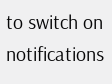to switch on notifications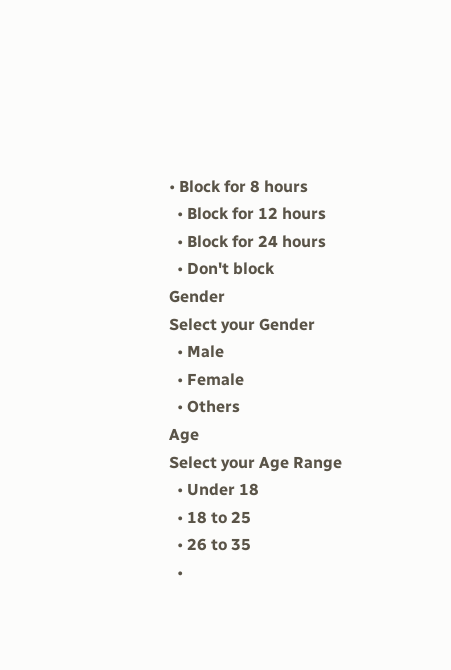• Block for 8 hours
  • Block for 12 hours
  • Block for 24 hours
  • Don't block
Gender
Select your Gender
  • Male
  • Female
  • Others
Age
Select your Age Range
  • Under 18
  • 18 to 25
  • 26 to 35
  •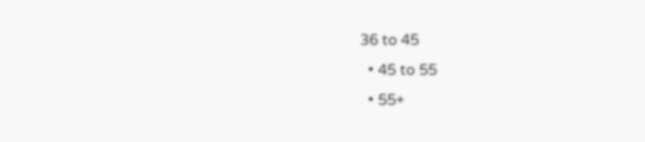36 to 45
  • 45 to 55
  • 55+